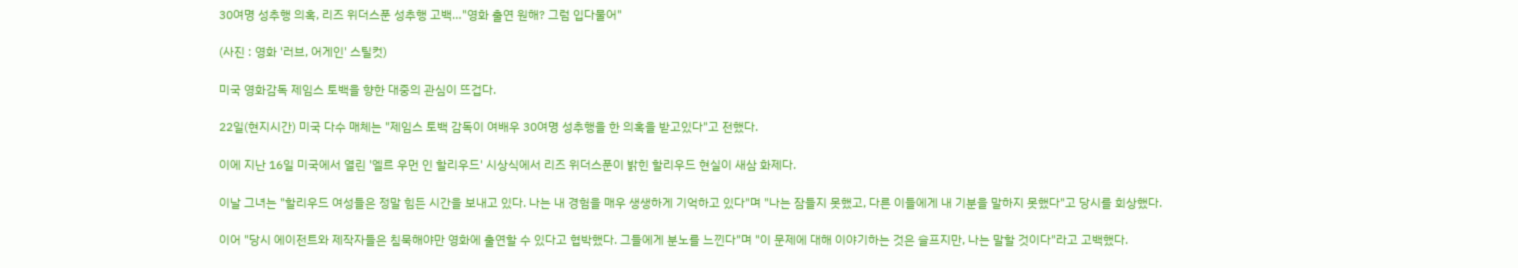30여명 성추행 의혹, 리즈 위더스푼 성추행 고백…"영화 출연 원해? 그럼 입다물어"

(사진 : 영화 '러브, 어게인' 스틸컷)

미국 영화감독 제임스 토백을 향한 대중의 관심이 뜨겁다.

22일(현지시간) 미국 다수 매체는 "제임스 토백 감독이 여배우 30여명 성추행을 한 의혹을 받고있다"고 전했다.

이에 지난 16일 미국에서 열린 '엘르 우먼 인 할리우드' 시상식에서 리즈 위더스푼이 밝힌 할리우드 현실이 새삼 화제다.

이날 그녀는 "할리우드 여성들은 정말 힘든 시간을 보내고 있다. 나는 내 경험을 매우 생생하게 기억하고 있다"며 "나는 잠들지 못했고, 다른 이들에게 내 기분을 말하지 못했다"고 당시를 회상했다.

이어 "당시 에이전트와 제작자들은 침묵해야만 영화에 출연할 수 있다고 협박했다. 그들에게 분노를 느낀다"며 "이 문제에 대해 이야기하는 것은 슬프지만, 나는 말할 것이다"라고 고백했다.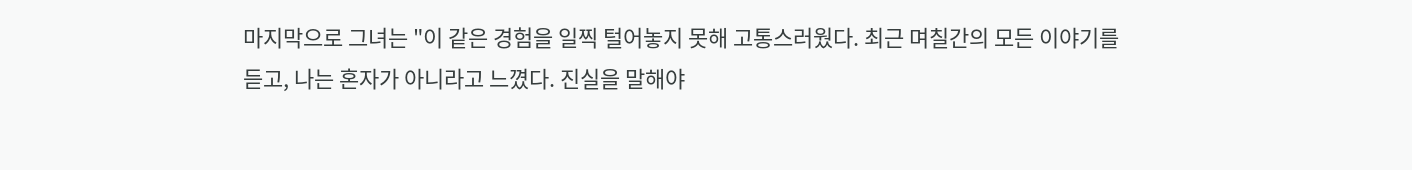마지막으로 그녀는 "이 같은 경험을 일찍 털어놓지 못해 고통스러웠다. 최근 며칠간의 모든 이야기를 듣고, 나는 혼자가 아니라고 느꼈다. 진실을 말해야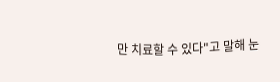만 치료할 수 있다"고 말해 눈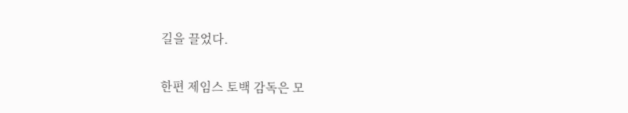길을 끌었다.

한편 제임스 토백 감독은 모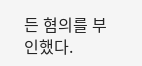든 혐의를 부인했다.